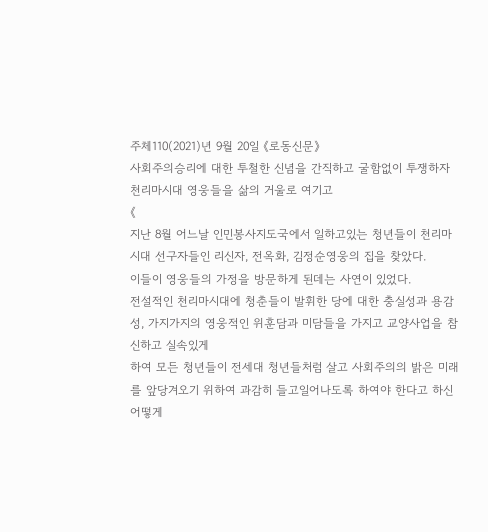주체110(2021)년 9월 20일 《로동신문》
사회주의승리에 대한 투철한 신념을 간직하고 굴함없이 투쟁하자
천리마시대 영웅들을 삶의 거울로 여기고
《
지난 8월 어느날 인민봉사지도국에서 일하고있는 청년들이 천리마시대 선구자들인 리신자, 전옥화, 김정순영웅의 집을 찾았다.
이들이 영웅들의 가정을 방문하게 된데는 사연이 있었다.
전설적인 천리마시대에 청춘들이 발휘한 당에 대한 충실성과 용감성, 가지가지의 영웅적인 위훈담과 미담들을 가지고 교양사업을 참신하고 실속있게
하여 모든 청년들이 전세대 청년들처럼 살고 사회주의의 밝은 미래를 앞당겨오기 위하여 과감히 들고일어나도록 하여야 한다고 하신
어떻게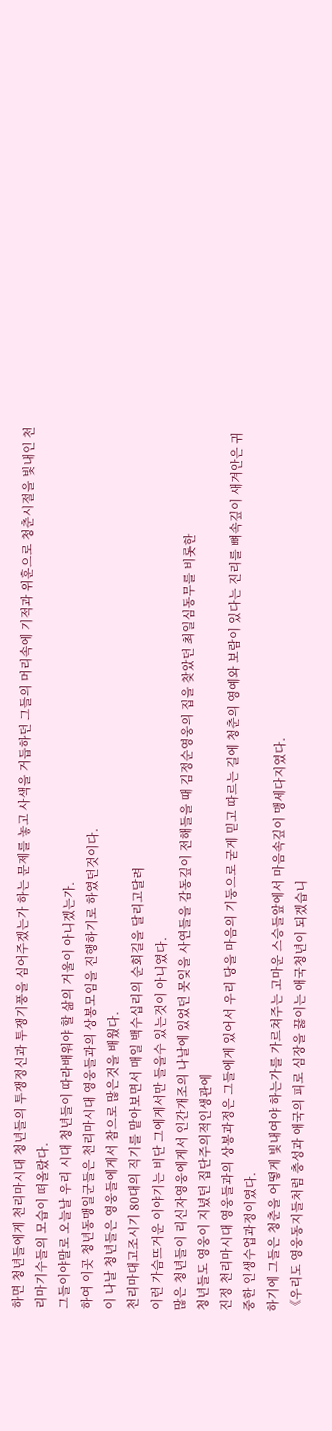하면 청년들에게 천리마시대 청년들의 투쟁정신과 투쟁기풍을 심어주겠는가 하는 문제를 놓고 사색을 거듭하던 그들의 머리속에 기적과 위훈으로 청춘시절을 빛내인 천리마기수들의 모습이 떠올랐다.
그들이야말로 오늘날 우리 시대 청년들이 따라배워야 할 삶의 거울이 아니겠는가.
하여 이곳 청년동맹일군들은 천리마시대 영웅들과의 상봉모임을 진행하기로 하였던것이다.
이 나날 청년들은 영웅들에게서 참으로 많은것을 배웠다.
천리마대고조시기 80대의 직기를 맡아보면서 매일 백수십리의 순회길을 달리고달려
이런 가슴뜨거운 이야기는 비단 그에게서만 들을수 있는것이 아니였다.
많은 청년들이 리신자영웅에게서 인간개조의 나날에 있었던 못잊을 사연들을 감동깊이 전해들을 때 김정순영웅의 집을 찾았던 최일심동무를 비롯한
청년들도 영웅이 지녔던 집단주의적인생관에
진정 천리마시대 영웅들과의 상봉과정은 그들에게 있어서 우리 당을 마음의 기둥으로 굳게 믿고 따르는 길에 청춘의 영예와 보람이 있다는 진리를 뼈속깊이 새겨안은 귀중한 인생수업과정이였다.
하기에 그들은 청춘을 어떻게 빛내여야 하는가를 가르쳐주는 고마운 스승들앞에서 마음속깊이 맹세다지였다.
《우리도 영웅동지들처럼 충성과 애국의 피로 심장을 끓이는 애국청년이 되겠습니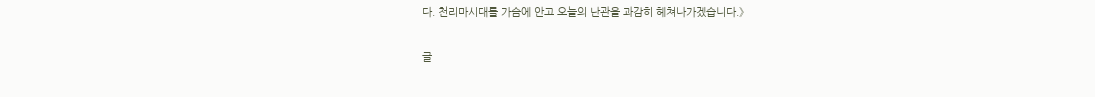다. 천리마시대를 가슴에 안고 오늘의 난관을 과감히 헤쳐나가겠습니다.》

글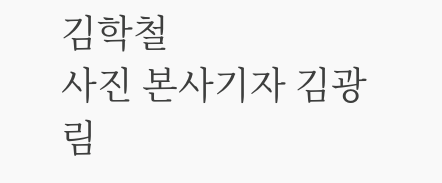김학철
사진 본사기자 김광림